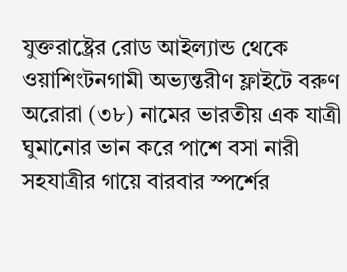যুক্তরাষ্ট্রের রোড আইল্যান্ড থেকে ওয়াশিংটনগামী অভ্যন্তরীণ ফ্লাইটে বরুণ অরোরা (৩৮) নামের ভারতীয় এক যাত্রী ঘুমানোর ভান করে পাশে বসা নারী সহযাত্রীর গায়ে বারবার স্পর্শের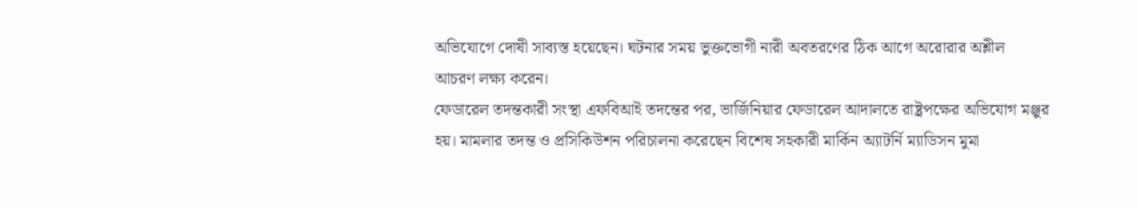অভিযোগে দোষী সাব্যস্ত হয়েছেন। ঘটনার সময় ভুক্তভোগী নারী অবতরণের ঠিক আগে অরোরার অশ্লীল আচরণ লক্ষ্য করেন।
ফেডারেল তদন্তকারী সংস্থা এফবিআই তদন্তের পর, ভার্জিনিয়ার ফেডারেল আদালতে রাষ্ট্রপক্ষের অভিযোগ মঞ্জুর হয়। মামলার তদন্ত ও প্রসিকিউশন পরিচালনা করেছেন বিশেষ সহকারী মার্কিন অ্যাটর্নি ম্যাডিসন মুমা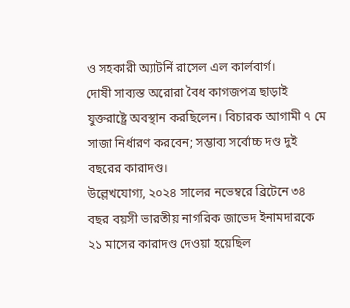ও সহকারী অ্যাটর্নি রাসেল এল কার্লবার্গ।
দোষী সাব্যস্ত অরোরা বৈধ কাগজপত্র ছাড়াই যুক্তরাষ্ট্রে অবস্থান করছিলেন। বিচারক আগামী ৭ মে সাজা নির্ধারণ করবেন; সম্ভাব্য সর্বোচ্চ দণ্ড দুই বছরের কারাদণ্ড।
উল্লেখযোগ্য, ২০২৪ সালের নভেম্বরে ব্রিটেনে ৩৪ বছর বয়সী ভারতীয় নাগরিক জাভেদ ইনামদারকে ২১ মাসের কারাদণ্ড দেওয়া হয়েছিল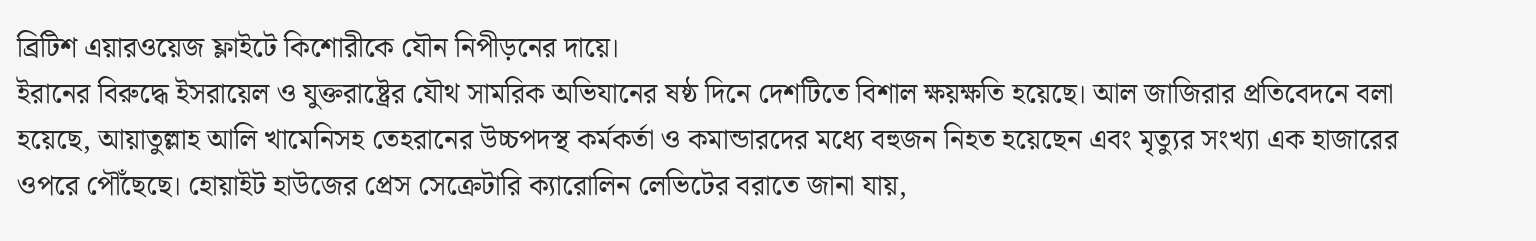ব্রিটিশ এয়ারওয়েজ ফ্লাইটে কিশোরীকে যৌন নিপীড়নের দায়ে।
ইরানের বিরুদ্ধে ইসরায়েল ও যুক্তরাষ্ট্রের যৌথ সামরিক অভিযানের ষষ্ঠ দিনে দেশটিতে বিশাল ক্ষয়ক্ষতি হয়েছে। আল জাজিরার প্রতিবেদনে বলা হয়েছে, আয়াতুল্লাহ আলি খামেনিসহ তেহরানের উচ্চপদস্থ কর্মকর্তা ও কমান্ডারদের মধ্যে বহুজন নিহত হয়েছেন এবং মৃত্যুর সংখ্যা এক হাজারের ওপরে পৌঁছেছে। হোয়াইট হাউজের প্রেস সেক্রেটারি ক্যারোলিন লেভিটের বরাতে জানা যায়,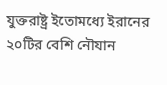যুক্তরাষ্ট্র ইতোমধ্যে ইরানের ২০টির বেশি নৌযান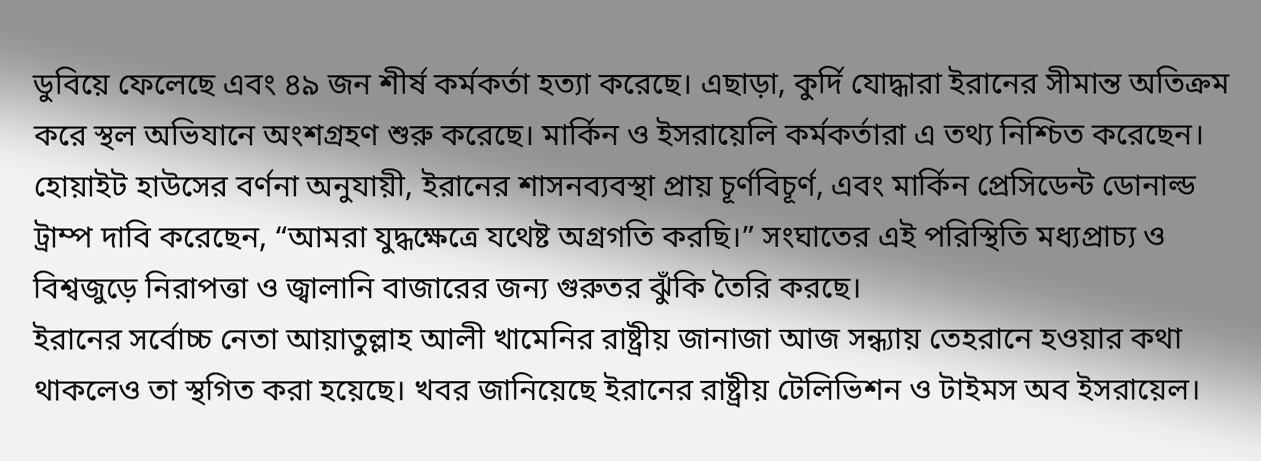ডুবিয়ে ফেলেছে এবং ৪৯ জন শীর্ষ কর্মকর্তা হত্যা করেছে। এছাড়া, কুর্দি যোদ্ধারা ইরানের সীমান্ত অতিক্রম করে স্থল অভিযানে অংশগ্রহণ শুরু করেছে। মার্কিন ও ইসরায়েলি কর্মকর্তারা এ তথ্য নিশ্চিত করেছেন। হোয়াইট হাউসের বর্ণনা অনুযায়ী, ইরানের শাসনব্যবস্থা প্রায় চূর্ণবিচূর্ণ, এবং মার্কিন প্রেসিডেন্ট ডোনাল্ড ট্রাম্প দাবি করেছেন, “আমরা যুদ্ধক্ষেত্রে যথেষ্ট অগ্রগতি করছি।” সংঘাতের এই পরিস্থিতি মধ্যপ্রাচ্য ও বিশ্বজুড়ে নিরাপত্তা ও জ্বালানি বাজারের জন্য গুরুতর ঝুঁকি তৈরি করছে।
ইরানের সর্বোচ্চ নেতা আয়াতুল্লাহ আলী খামেনির রাষ্ট্রীয় জানাজা আজ সন্ধ্যায় তেহরানে হওয়ার কথা থাকলেও তা স্থগিত করা হয়েছে। খবর জানিয়েছে ইরানের রাষ্ট্রীয় টেলিভিশন ও টাইমস অব ইসরায়েল।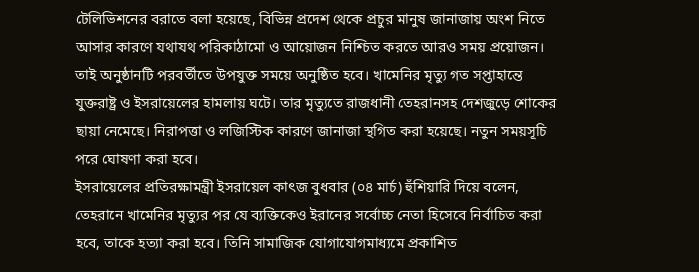টেলিভিশনের বরাতে বলা হয়েছে, বিভিন্ন প্রদেশ থেকে প্রচুর মানুষ জানাজায় অংশ নিতে আসার কারণে যথাযথ পরিকাঠামো ও আয়োজন নিশ্চিত করতে আরও সময় প্রয়োজন। তাই অনুষ্ঠানটি পরবর্তীতে উপযুক্ত সময়ে অনুষ্ঠিত হবে। খামেনির মৃত্যু গত সপ্তাহান্তে যুক্তরাষ্ট্র ও ইসরায়েলের হামলায় ঘটে। তার মৃত্যুতে রাজধানী তেহরানসহ দেশজুড়ে শোকের ছায়া নেমেছে। নিরাপত্তা ও লজিস্টিক কারণে জানাজা স্থগিত করা হয়েছে। নতুন সময়সূচি পরে ঘোষণা করা হবে।
ইসরায়েলের প্রতিরক্ষামন্ত্রী ইসরায়েল কাৎজ বুধবার (০৪ মার্চ) হুঁশিয়ারি দিয়ে বলেন, তেহরানে খামেনির মৃত্যুর পর যে ব্যক্তিকেও ইরানের সর্বোচ্চ নেতা হিসেবে নির্বাচিত করা হবে, তাকে হত্যা করা হবে। তিনি সামাজিক যোগাযোগমাধ্যমে প্রকাশিত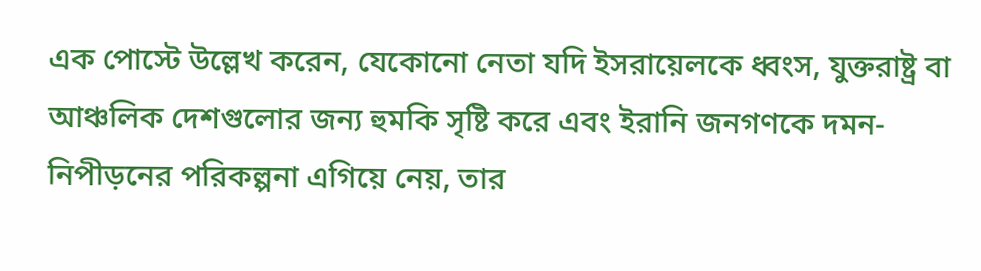এক পোস্টে উল্লেখ করেন, যেকোনো নেতা যদি ইসরায়েলকে ধ্বংস, যুক্তরাষ্ট্র বা আঞ্চলিক দেশগুলোর জন্য হুমকি সৃষ্টি করে এবং ইরানি জনগণকে দমন-নিপীড়নের পরিকল্পনা এগিয়ে নেয়, তার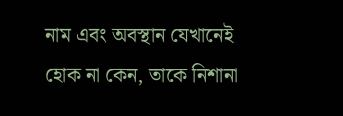নাম এবং অবস্থান যেখানেই হোক না কেন, তাকে নিশানা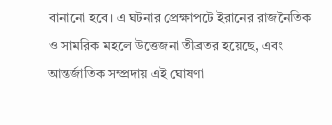বানানো হবে। এ ঘটনার প্রেক্ষাপটে ইরানের রাজনৈতিক ও সামরিক মহলে উত্তেজনা তীব্রতর হয়েছে, এবং আন্তর্জাতিক সম্প্রদায় এই ঘোষণা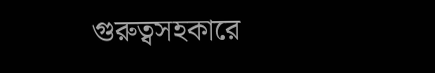গুরুত্বসহকারে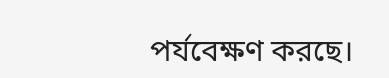পর্যবেক্ষণ করছে।